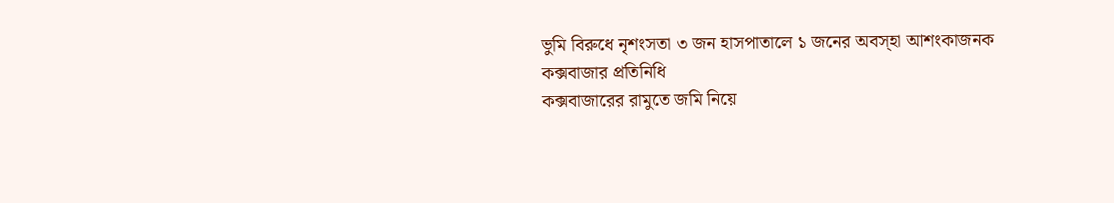ভুমি বিরুধে নৃশংসতা ৩ জন হাসপাতালে ১ জনের অবস্হা আশংকাজনক
কক্সবাজার প্রতিনিধি
কক্সবাজারের রামুতে জমি নিয়ে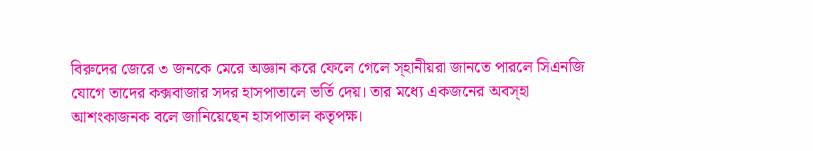বিরুদের জেরে ৩ জনকে মেরে অজ্ঞান করে ফেলে গেলে স্হানীয়রা জানতে পারলে সিএনজি যোগে তাদের কক্সবাজার সদর হাসপাতালে ভর্তি দেয়। তার মধ্যে একজনের অবস্হা আশংকাজনক বলে জানিয়েছেন হাসপাতাল কতৃপক্ষ।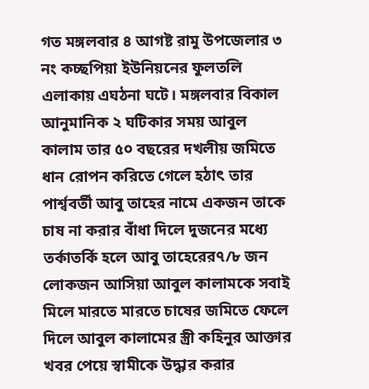গত মঙ্গলবার ৪ আগষ্ট রামু উপজেলার ৩ নং কচ্ছপিয়া ইউনিয়নের ফুলতলি এলাকায় এঘঠনা ঘটে। মঙ্গলবার বিকাল আনুমানিক ২ ঘটিকার সময় আবুল কালাম তার ৫০ বছরের দখলীয় জমিতে ধান রোপন করিতে গেলে হঠাৎ তার পার্শ্ববর্তী আবু তাহের নামে একজন তাকে চাষ না করার বাঁধা দিলে দুজনের মধ্যে তর্কাতর্কি হলে আবু তাহেরের৭/৮ জন লোকজন আসিয়া আবুল কালামকে সবাই মিলে মারতে মারতে চাষের জমিতে ফেলে দিলে আবুল কালামের স্ত্রী কহিনুর আক্তার খবর পেয়ে স্বামীকে উদ্ধার করার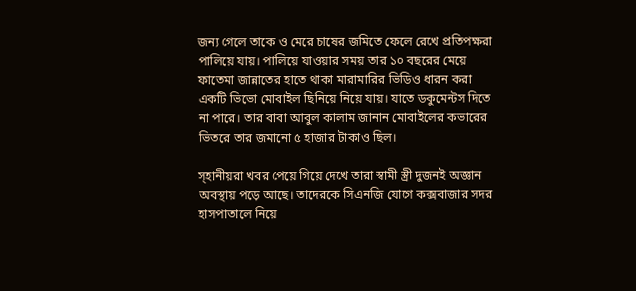জন্য গেলে তাকে ও মেরে চাষের জমিতে ফেলে রেখে প্রতিপক্ষরা পালিয়ে যায়। পালিয়ে যাওয়ার সময় তার ১০ বছরের মেয়ে ফাতেমা জান্নাতের হাতে থাকা মারামারির ভিডিও ধারন করা একটি ভিভো মোবাইল ছিনিয়ে নিয়ে যায়। যাতে ডকুমেন্টস দিতে না পারে। তার বাবা আবুল কালাম জানান মোবাইলের কভারের ভিতরে তার জমানো ৫ হাজার টাকাও ছিল।

স্হানীয়রা খবর পেয়ে গিয়ে দেখে তারা স্বামী স্ত্রী দুজনই অজ্ঞান অবস্থায় পড়ে আছে। তাদেরকে সিএনজি যোগে কক্সবাজার সদর হাসপাতালে নিয়ে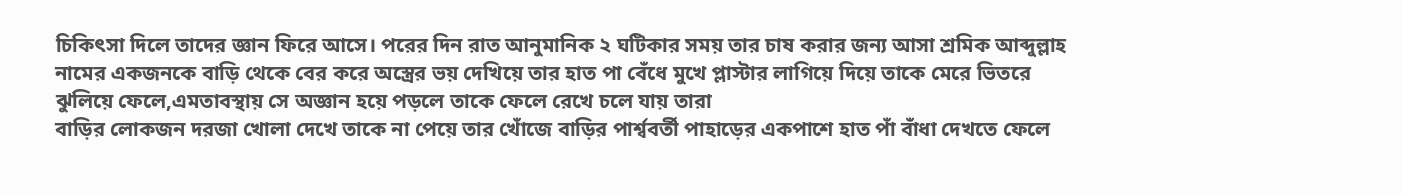চিকিৎসা দিলে তাদের জ্ঞান ফিরে আসে। পরের দিন রাত আনুমানিক ২ ঘটিকার সময় তার চাষ করার জন্য আসা শ্রমিক আব্দুল্লাহ নামের একজনকে বাড়ি থেকে বের করে অস্ত্রের ভয় দেখিয়ে তার হাত পা বেঁধে মুখে প্লাস্টার লাগিয়ে দিয়ে তাকে মেরে ভিতরে ঝুলিয়ে ফেলে,এমতাবস্থায় সে অজ্ঞান হয়ে পড়লে তাকে ফেলে রেখে চলে যায় তারা
বাড়ির লোকজন দরজা খোলা দেখে তাকে না পেয়ে তার খোঁজে বাড়ির পার্শ্ববর্তী পাহাড়ের একপাশে হাত পাঁ বাঁধা দেখতে ফেলে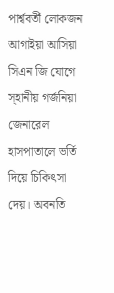পার্শ্ববর্তী লোকজন আগাইয়া আসিয়া সিএন জি যোগে স্হানীয় গর্জনিয়া জেনারেল হাসপাতালে ভর্তি দিয়ে চিকিৎসা দেয়। অবনতি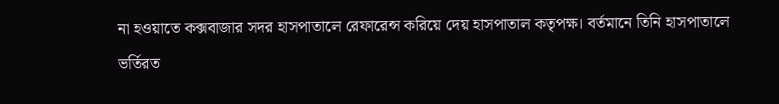না হওয়াতে কক্সবাজার সদর হাসপাতালে রেফারেন্স করিয়ে দেয় হাসপাতাল কতৃপক্ষ। বর্তমানে তিনি হাসপাতালে ভর্তিরত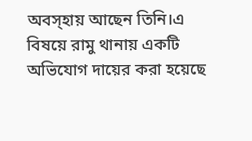অবস্হায় আছেন তিনি।এ বিষয়ে রামু থানায় একটি অভিযোগ দায়ের করা হয়েছে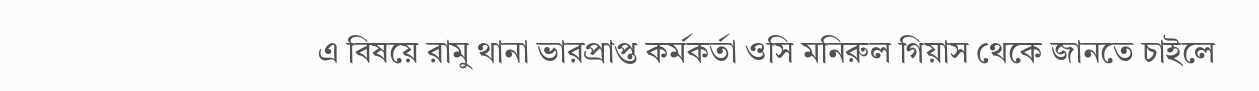এ বিষয়ে রামু থানা ভারপ্রাপ্ত কর্মকর্তা ওসি মনিরুল গিয়াস থেকে জানতে চাইলে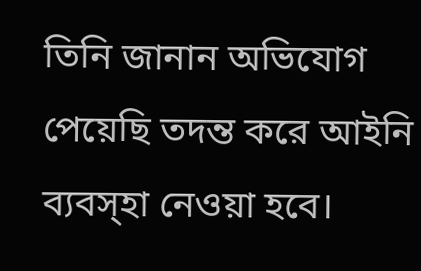তিনি জানান অভিযোগ পেয়েছি তদন্ত করে আইনি ব্যবস্হা নেওয়া হবে।